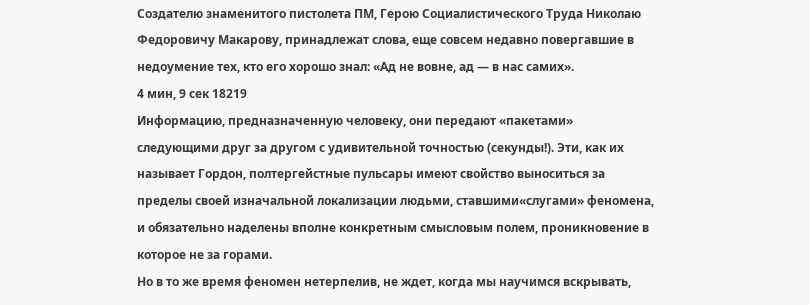Создателю знаменитого пистолета ПМ, Герою Социалистического Труда Николаю Федоровичу Макарову, принадлежат слова, еще совсем недавно повергавшие в недоумение тех, кто его хорошо знал: «Ад не вовне, ад — в нас самих».
4 мин, 9 сек 18219
Информацию, предназначенную человеку, они передают «пакетами» следующими друг за другом с удивительной точностью (секунды!). Эти, как их называет Гордон, полтергейстные пульсары имеют свойство выноситься за пределы своей изначальной локализации людьми, ставшими«слугами» феномена, и обязательно наделены вполне конкретным смысловым полем, проникновение в которое не за горами.
Но в то же время феномен нетерпелив, не ждет, когда мы научимся вскрывать,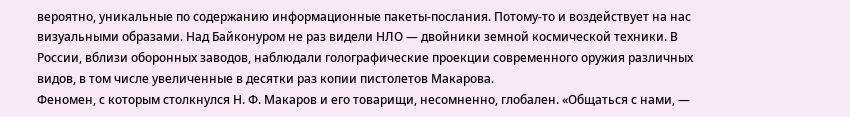вероятно, уникальные по содержанию информационные пакеты-послания. Потому-то и воздействует на нас визуальными образами. Над Байконуром не раз видели НЛО — двойники земной космической техники. В России, вблизи оборонных заводов, наблюдали голографические проекции современного оружия различных видов, в том числе увеличенные в десятки раз копии пистолетов Макарова.
Феномен, с которым столкнулся Н. Ф. Макаров и его товарищи, несомненно, глобален. «Общаться с нами, —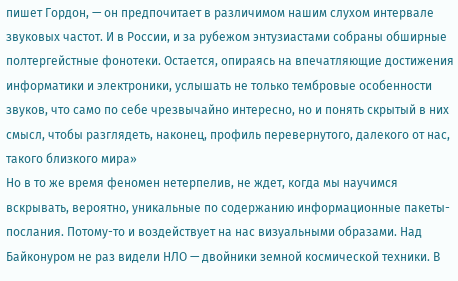пишет Гордон, — он предпочитает в различимом нашим слухом интервале звуковых частот. И в России, и за рубежом энтузиастами собраны обширные полтергейстные фонотеки. Остается, опираясь на впечатляющие достижения информатики и электроники, услышать не только тембровые особенности звуков, что само по себе чрезвычайно интересно, но и понять скрытый в них смысл, чтобы разглядеть, наконец, профиль перевернутого, далекого от нас, такого близкого мира»
Но в то же время феномен нетерпелив, не ждет, когда мы научимся вскрывать, вероятно, уникальные по содержанию информационные пакеты-послания. Потому-то и воздействует на нас визуальными образами. Над Байконуром не раз видели НЛО — двойники земной космической техники. В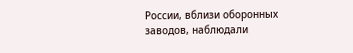России, вблизи оборонных заводов, наблюдали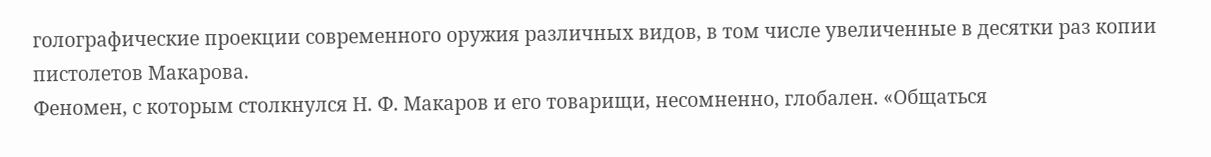голографические проекции современного оружия различных видов, в том числе увеличенные в десятки раз копии пистолетов Макарова.
Феномен, с которым столкнулся Н. Ф. Макаров и его товарищи, несомненно, глобален. «Общаться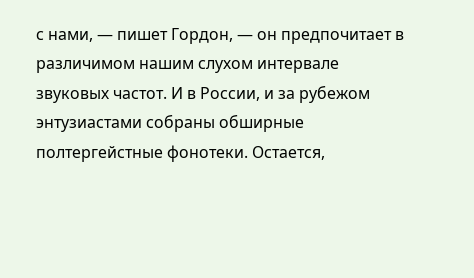с нами, — пишет Гордон, — он предпочитает в различимом нашим слухом интервале звуковых частот. И в России, и за рубежом энтузиастами собраны обширные полтергейстные фонотеки. Остается,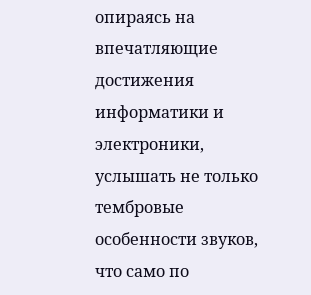опираясь на впечатляющие достижения информатики и электроники, услышать не только тембровые особенности звуков, что само по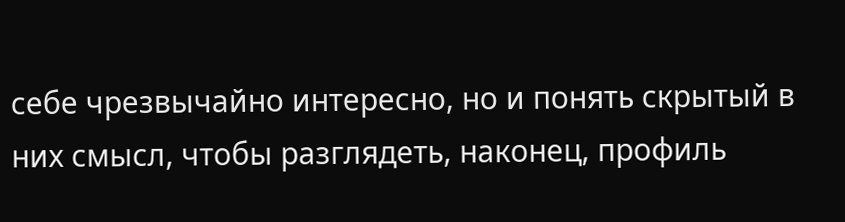себе чрезвычайно интересно, но и понять скрытый в них смысл, чтобы разглядеть, наконец, профиль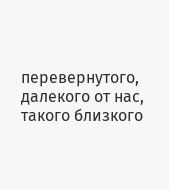перевернутого, далекого от нас, такого близкого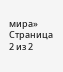мира»
Страница 2 из 2